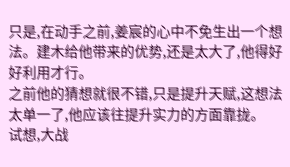只是,在动手之前,姜宸的心中不免生出一个想法。建木给他带来的优势,还是太大了,他得好好利用才行。
之前他的猜想就很不错,只是提升天赋,这想法太单一了,他应该往提升实力的方面靠拢。
试想,大战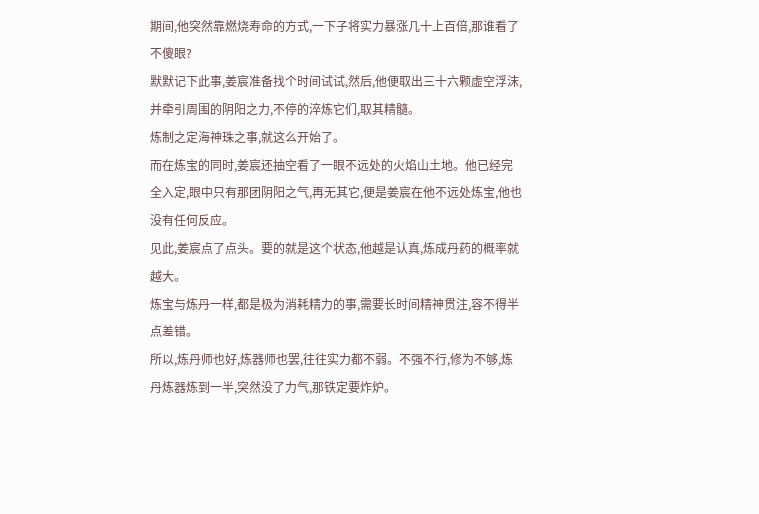期间,他突然靠燃烧寿命的方式,一下子将实力暴涨几十上百倍,那谁看了不傻眼?
默默记下此事,姜宸准备找个时间试试,然后,他便取出三十六颗虚空浮沫,并牵引周围的阴阳之力,不停的淬炼它们,取其精髓。
炼制之定海神珠之事,就这么开始了。
而在炼宝的同时,姜宸还抽空看了一眼不远处的火焰山土地。他已经完全入定,眼中只有那团阴阳之气,再无其它,便是姜宸在他不远处炼宝,他也没有任何反应。
见此,姜宸点了点头。要的就是这个状态,他越是认真,炼成丹药的概率就越大。
炼宝与炼丹一样,都是极为消耗精力的事,需要长时间精神贯注,容不得半点差错。
所以,炼丹师也好,炼器师也罢,往往实力都不弱。不强不行,修为不够,炼丹炼器炼到一半,突然没了力气,那铁定要炸炉。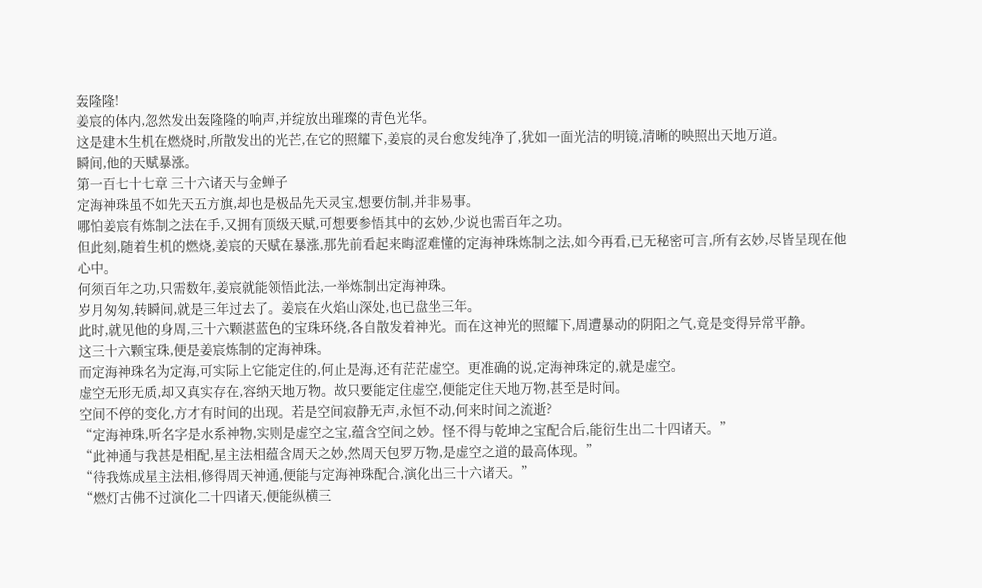轰隆隆!
姜宸的体内,忽然发出轰隆隆的响声,并绽放出璀璨的青色光华。
这是建木生机在燃烧时,所散发出的光芒,在它的照耀下,姜宸的灵台愈发纯净了,犹如一面光洁的明镜,清晰的映照出天地万道。
瞬间,他的天赋暴涨。
第一百七十七章 三十六诸天与金蝉子
定海神珠虽不如先天五方旗,却也是极品先天灵宝,想要仿制,并非易事。
哪怕姜宸有炼制之法在手,又拥有顶级天赋,可想要参悟其中的玄妙,少说也需百年之功。
但此刻,随着生机的燃烧,姜宸的天赋在暴涨,那先前看起来晦涩难懂的定海神珠炼制之法,如今再看,已无秘密可言,所有玄妙,尽皆呈现在他心中。
何须百年之功,只需数年,姜宸就能领悟此法,一举炼制出定海神珠。
岁月匆匆,转瞬间,就是三年过去了。姜宸在火焰山深处,也已盘坐三年。
此时,就见他的身周,三十六颗湛蓝色的宝珠环绕,各自散发着神光。而在这神光的照耀下,周遭暴动的阴阳之气,竟是变得异常平静。
这三十六颗宝珠,便是姜宸炼制的定海神珠。
而定海神珠名为定海,可实际上它能定住的,何止是海,还有茫茫虚空。更准确的说,定海神珠定的,就是虚空。
虚空无形无质,却又真实存在,容纳天地万物。故只要能定住虚空,便能定住天地万物,甚至是时间。
空间不停的变化,方才有时间的出现。若是空间寂静无声,永恒不动,何来时间之流逝?
“定海神珠,听名字是水系神物,实则是虚空之宝,蕴含空间之妙。怪不得与乾坤之宝配合后,能衍生出二十四诸天。”
“此神通与我甚是相配,星主法相蕴含周天之妙,然周天包罗万物,是虚空之道的最高体现。”
“待我炼成星主法相,修得周天神通,便能与定海神珠配合,演化出三十六诸天。”
“燃灯古佛不过演化二十四诸天,便能纵横三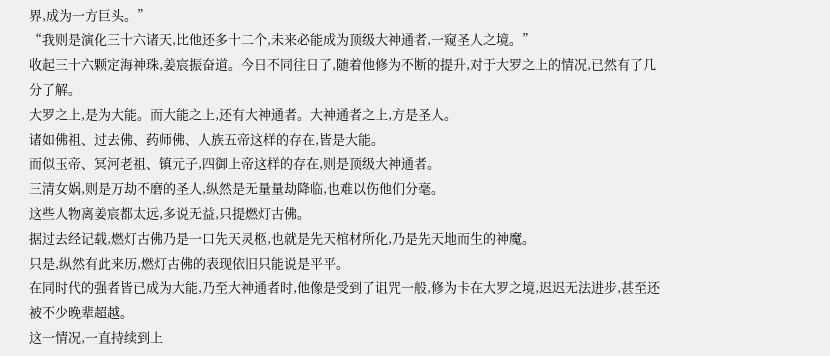界,成为一方巨头。”
“我则是演化三十六诸天,比他还多十二个,未来必能成为顶级大神通者,一窥圣人之境。”
收起三十六颗定海神珠,姜宸振奋道。今日不同往日了,随着他修为不断的提升,对于大罗之上的情况,已然有了几分了解。
大罗之上,是为大能。而大能之上,还有大神通者。大神通者之上,方是圣人。
诸如佛祖、过去佛、药师佛、人族五帝这样的存在,皆是大能。
而似玉帝、冥河老祖、镇元子,四御上帝这样的存在,则是顶级大神通者。
三清女娲,则是万劫不磨的圣人,纵然是无量量劫降临,也难以伤他们分毫。
这些人物离姜宸都太远,多说无益,只提燃灯古佛。
据过去经记载,燃灯古佛乃是一口先天灵柩,也就是先天棺材所化,乃是先天地而生的神魔。
只是,纵然有此来历,燃灯古佛的表现依旧只能说是平平。
在同时代的强者皆已成为大能,乃至大神通者时,他像是受到了诅咒一般,修为卡在大罗之境,迟迟无法进步,甚至还被不少晚辈超越。
这一情况,一直持续到上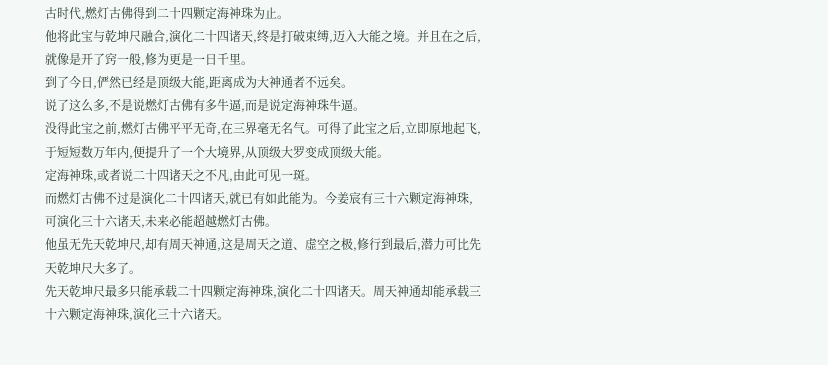古时代,燃灯古佛得到二十四颗定海神珠为止。
他将此宝与乾坤尺融合,演化二十四诸天,终是打破束缚,迈入大能之境。并且在之后,就像是开了窍一般,修为更是一日千里。
到了今日,俨然已经是顶级大能,距离成为大神通者不远矣。
说了这么多,不是说燃灯古佛有多牛逼,而是说定海神珠牛逼。
没得此宝之前,燃灯古佛平平无奇,在三界毫无名气。可得了此宝之后,立即原地起飞,于短短数万年内,便提升了一个大境界,从顶级大罗变成顶级大能。
定海神珠,或者说二十四诸天之不凡,由此可见一斑。
而燃灯古佛不过是演化二十四诸天,就已有如此能为。今姜宸有三十六颗定海神珠,可演化三十六诸天,未来必能超越燃灯古佛。
他虽无先天乾坤尺,却有周天神通,这是周天之道、虚空之极,修行到最后,潜力可比先天乾坤尺大多了。
先天乾坤尺最多只能承载二十四颗定海神珠,演化二十四诸天。周天神通却能承载三十六颗定海神珠,演化三十六诸天。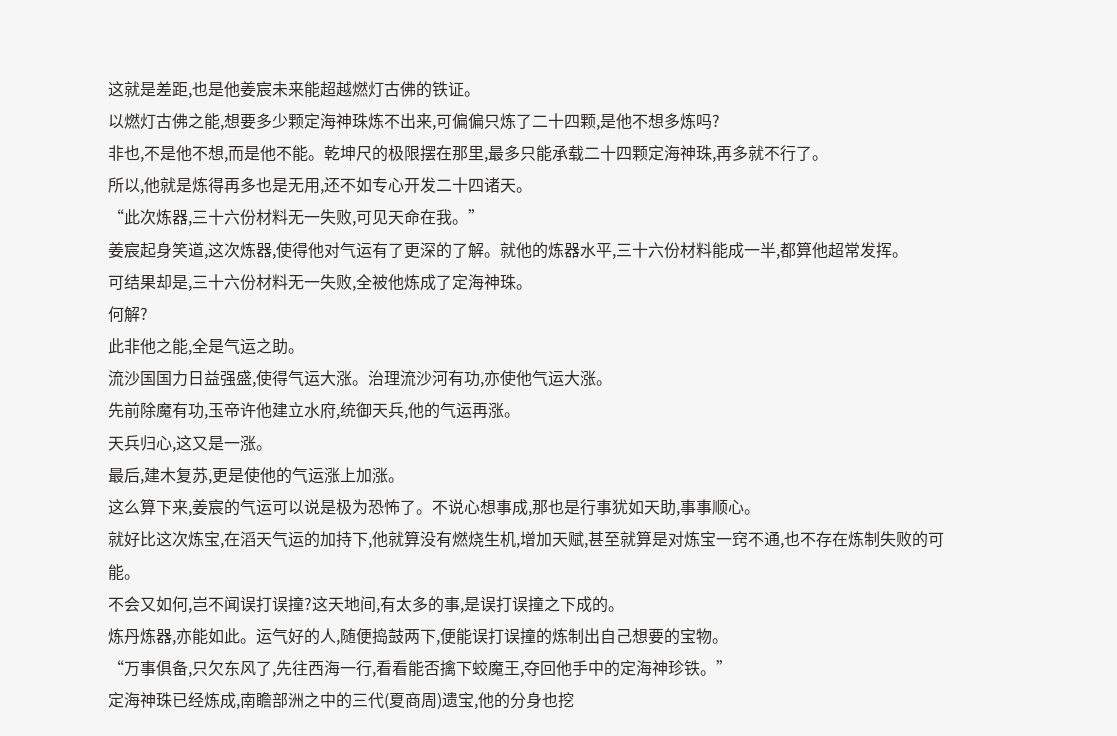这就是差距,也是他姜宸未来能超越燃灯古佛的铁证。
以燃灯古佛之能,想要多少颗定海神珠炼不出来,可偏偏只炼了二十四颗,是他不想多炼吗?
非也,不是他不想,而是他不能。乾坤尺的极限摆在那里,最多只能承载二十四颗定海神珠,再多就不行了。
所以,他就是炼得再多也是无用,还不如专心开发二十四诸天。
“此次炼器,三十六份材料无一失败,可见天命在我。”
姜宸起身笑道,这次炼器,使得他对气运有了更深的了解。就他的炼器水平,三十六份材料能成一半,都算他超常发挥。
可结果却是,三十六份材料无一失败,全被他炼成了定海神珠。
何解?
此非他之能,全是气运之助。
流沙国国力日益强盛,使得气运大涨。治理流沙河有功,亦使他气运大涨。
先前除魔有功,玉帝许他建立水府,统御天兵,他的气运再涨。
天兵归心,这又是一涨。
最后,建木复苏,更是使他的气运涨上加涨。
这么算下来,姜宸的气运可以说是极为恐怖了。不说心想事成,那也是行事犹如天助,事事顺心。
就好比这次炼宝,在滔天气运的加持下,他就算没有燃烧生机,增加天赋,甚至就算是对炼宝一窍不通,也不存在炼制失败的可能。
不会又如何,岂不闻误打误撞?这天地间,有太多的事,是误打误撞之下成的。
炼丹炼器,亦能如此。运气好的人,随便捣鼓两下,便能误打误撞的炼制出自己想要的宝物。
“万事俱备,只欠东风了,先往西海一行,看看能否擒下蛟魔王,夺回他手中的定海神珍铁。”
定海神珠已经炼成,南瞻部洲之中的三代(夏商周)遗宝,他的分身也挖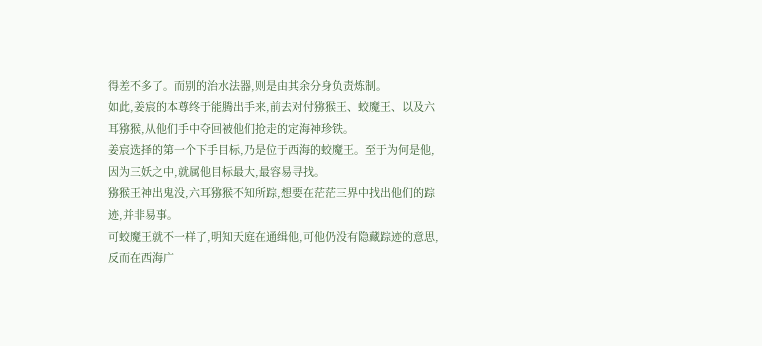得差不多了。而别的治水法器,则是由其余分身负责炼制。
如此,姜宸的本尊终于能腾出手来,前去对付猕猴王、蛟魔王、以及六耳猕猴,从他们手中夺回被他们抢走的定海神珍铁。
姜宸选择的第一个下手目标,乃是位于西海的蛟魔王。至于为何是他,因为三妖之中,就属他目标最大,最容易寻找。
猕猴王神出鬼没,六耳猕猴不知所踪,想要在茫茫三界中找出他们的踪迹,并非易事。
可蛟魔王就不一样了,明知天庭在通缉他,可他仍没有隐藏踪迹的意思,反而在西海广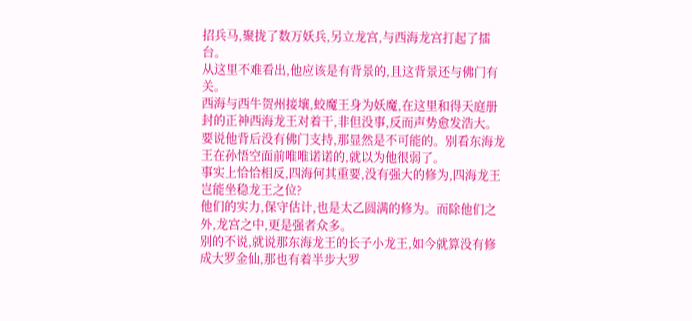招兵马,聚拢了数万妖兵,另立龙宫,与西海龙宫打起了擂台。
从这里不难看出,他应该是有背景的,且这背景还与佛门有关。
西海与西牛贺州接壤,蛟魔王身为妖魔,在这里和得天庭册封的正神西海龙王对着干,非但没事,反而声势愈发浩大。
要说他背后没有佛门支持,那显然是不可能的。别看东海龙王在孙悟空面前唯唯诺诺的,就以为他很弱了。
事实上恰恰相反,四海何其重要,没有强大的修为,四海龙王岂能坐稳龙王之位?
他们的实力,保守估计,也是太乙圆满的修为。而除他们之外,龙宫之中,更是强者众多。
别的不说,就说那东海龙王的长子小龙王,如今就算没有修成大罗金仙,那也有着半步大罗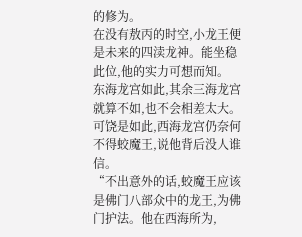的修为。
在没有敖丙的时空,小龙王便是未来的四渎龙神。能坐稳此位,他的实力可想而知。
东海龙宫如此,其余三海龙宫就算不如,也不会相差太大。可饶是如此,西海龙宫仍奈何不得蛟魔王,说他背后没人谁信。
“不出意外的话,蛟魔王应该是佛门八部众中的龙王,为佛门护法。他在西海所为,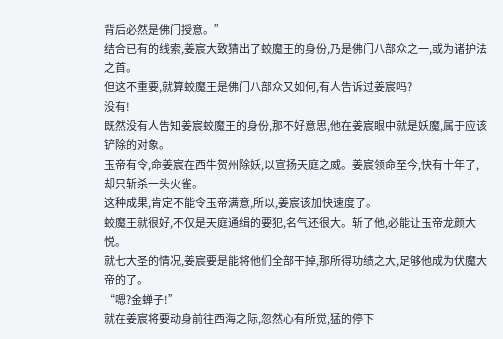背后必然是佛门授意。”
结合已有的线索,姜宸大致猜出了蛟魔王的身份,乃是佛门八部众之一,或为诸护法之首。
但这不重要,就算蛟魔王是佛门八部众又如何,有人告诉过姜宸吗?
没有!
既然没有人告知姜宸蛟魔王的身份,那不好意思,他在姜宸眼中就是妖魔,属于应该铲除的对象。
玉帝有令,命姜宸在西牛贺州除妖,以宣扬天庭之威。姜宸领命至今,快有十年了,却只斩杀一头火雀。
这种成果,肯定不能令玉帝满意,所以,姜宸该加快速度了。
蛟魔王就很好,不仅是天庭通缉的要犯,名气还很大。斩了他,必能让玉帝龙颜大悦。
就七大圣的情况,姜宸要是能将他们全部干掉,那所得功绩之大,足够他成为伏魔大帝的了。
“嗯?金蝉子!”
就在姜宸将要动身前往西海之际,忽然心有所觉,猛的停下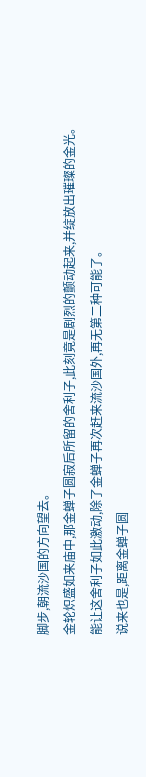脚步,朝流沙国的方向望去。
金轮炽盛如来庙中,那金蝉子圆寂后所留的舍利子,此刻竟是剧烈的颤动起来,并绽放出璀璨的金光。
能让这舍利子如此激动,除了金蝉子再次赶来流沙国外,再无第二种可能了。
说来也是,距离金蝉子圆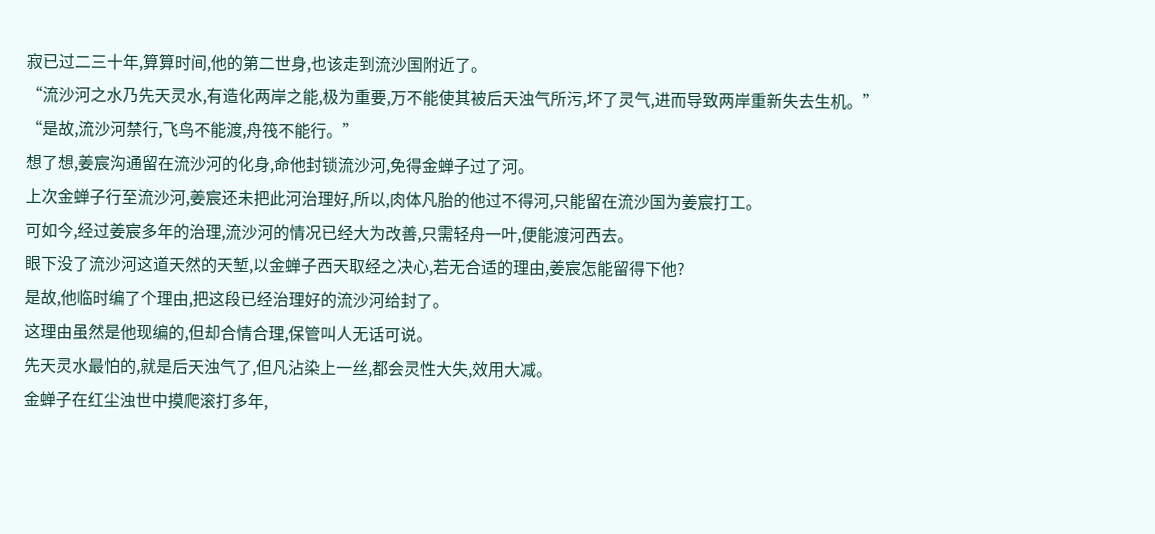寂已过二三十年,算算时间,他的第二世身,也该走到流沙国附近了。
“流沙河之水乃先天灵水,有造化两岸之能,极为重要,万不能使其被后天浊气所污,坏了灵气,进而导致两岸重新失去生机。”
“是故,流沙河禁行,飞鸟不能渡,舟筏不能行。”
想了想,姜宸沟通留在流沙河的化身,命他封锁流沙河,免得金蝉子过了河。
上次金蝉子行至流沙河,姜宸还未把此河治理好,所以,肉体凡胎的他过不得河,只能留在流沙国为姜宸打工。
可如今,经过姜宸多年的治理,流沙河的情况已经大为改善,只需轻舟一叶,便能渡河西去。
眼下没了流沙河这道天然的天堑,以金蝉子西天取经之决心,若无合适的理由,姜宸怎能留得下他?
是故,他临时编了个理由,把这段已经治理好的流沙河给封了。
这理由虽然是他现编的,但却合情合理,保管叫人无话可说。
先天灵水最怕的,就是后天浊气了,但凡沾染上一丝,都会灵性大失,效用大减。
金蝉子在红尘浊世中摸爬滚打多年,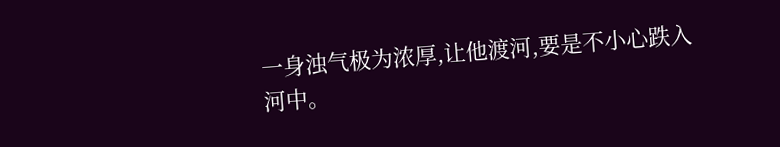一身浊气极为浓厚,让他渡河,要是不小心跌入河中。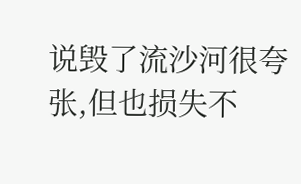说毁了流沙河很夸张,但也损失不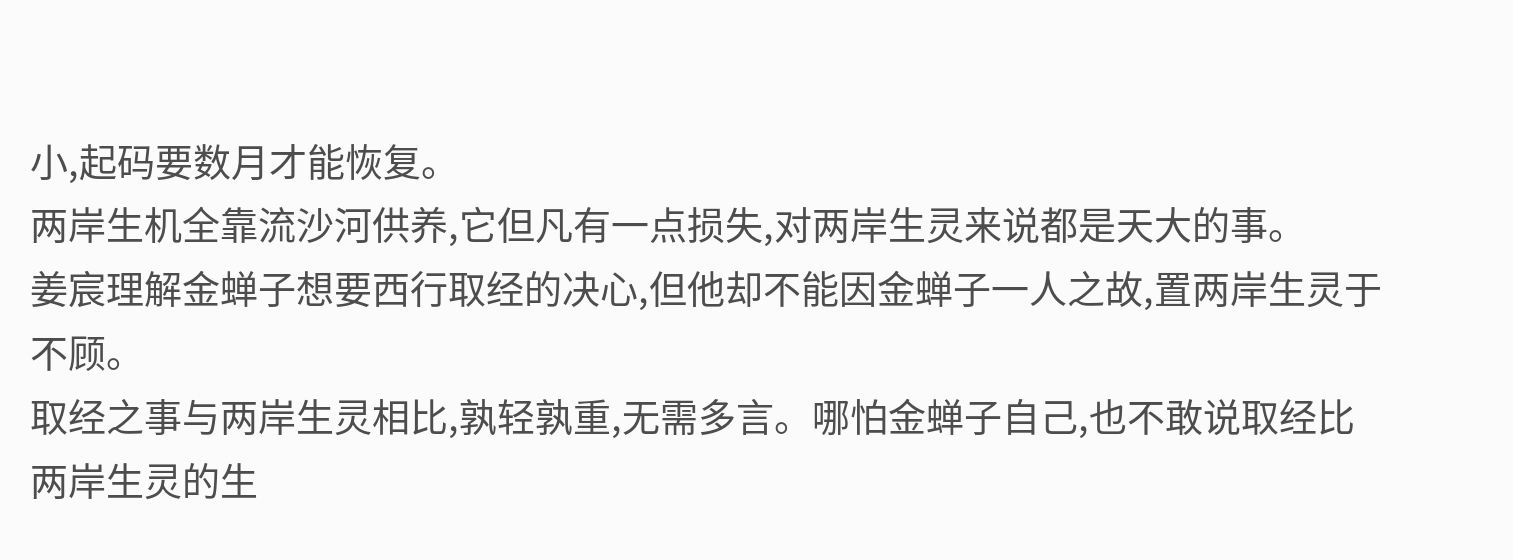小,起码要数月才能恢复。
两岸生机全靠流沙河供养,它但凡有一点损失,对两岸生灵来说都是天大的事。
姜宸理解金蝉子想要西行取经的决心,但他却不能因金蝉子一人之故,置两岸生灵于不顾。
取经之事与两岸生灵相比,孰轻孰重,无需多言。哪怕金蝉子自己,也不敢说取经比两岸生灵的生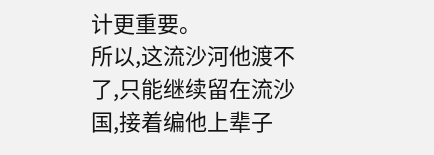计更重要。
所以,这流沙河他渡不了,只能继续留在流沙国,接着编他上辈子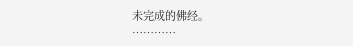未完成的佛经。
…………